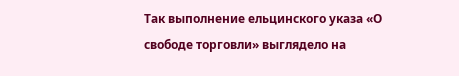Так выполнение ельцинского указа «О свободе торговли» выглядело на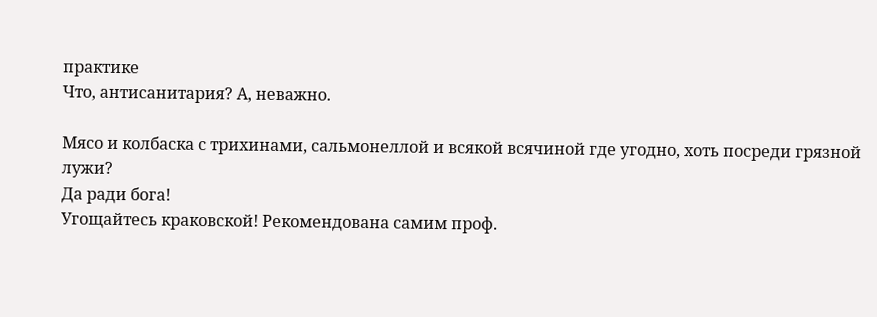практике
Что, антисанитария? А, неважно.

Мясо и колбаска с трихинами, сальмонеллой и всякой всячиной где угодно, хоть посреди грязной лужи?
Да ради бога!
Угощайтесь краковской! Рекомендована самим проф.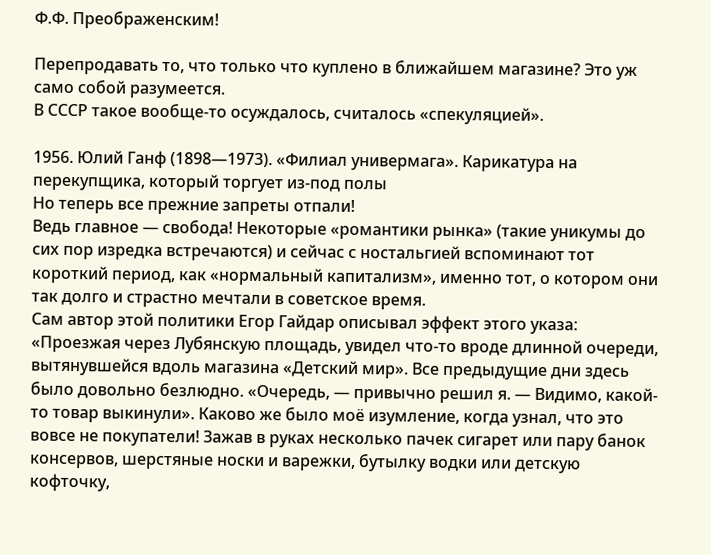Ф.Ф. Преображенским!

Перепродавать то, что только что куплено в ближайшем магазине? Это уж само собой разумеется.
В СССР такое вообще-то осуждалось, считалось «спекуляцией».

1956. Юлий Ганф (1898—1973). «Филиал универмага». Карикатура на перекупщика, который торгует из-под полы
Но теперь все прежние запреты отпали!
Ведь главное — свобода! Некоторые «романтики рынка» (такие уникумы до сих пор изредка встречаются) и сейчас с ностальгией вспоминают тот короткий период, как «нормальный капитализм», именно тот, о котором они так долго и страстно мечтали в советское время.
Сам автор этой политики Егор Гайдар описывал эффект этого указа: «Проезжая через Лубянскую площадь, увидел что-то вроде длинной очереди, вытянувшейся вдоль магазина «Детский мир». Все предыдущие дни здесь было довольно безлюдно. «Очередь, — привычно решил я. — Видимо, какой-то товар выкинули». Каково же было моё изумление, когда узнал, что это вовсе не покупатели! Зажав в руках несколько пачек сигарет или пару банок консервов, шерстяные носки и варежки, бутылку водки или детскую кофточку,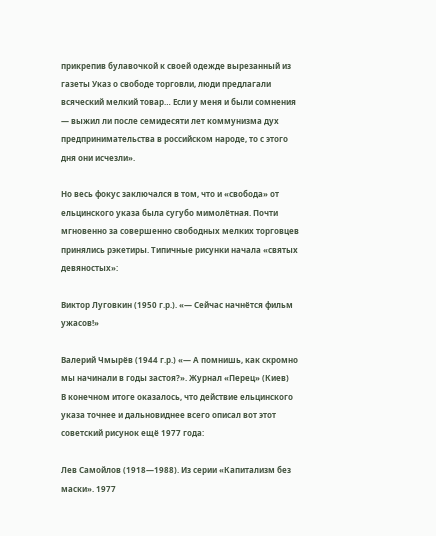прикрепив булавочкой к своей одежде вырезанный из газеты Указ о свободе торговли, люди предлагали всяческий мелкий товар… Если у меня и были сомнения — выжил ли после семидесяти лет коммунизма дух предпринимательства в российском народе, то с этого дня они исчезли».

Но весь фокус заключался в том, что и «свобода» от ельцинского указа была сугубо мимолётная. Почти мгновенно за совершенно свободных мелких торговцев принялись рэкетиры. Типичные рисунки начала «святых девяностых»:

Виктор Луговкин (1950 г.р.). «— Сейчас начнётся фильм ужасов!»

Валерий Чмырёв (1944 г.р.) «— А помнишь, как скромно мы начинали в годы застоя?». Журнал «Перец» (Киев)
В конечном итоге оказалось, что действие ельцинского указа точнее и дальновиднее всего описал вот этот советский рисунок ещё 1977 года:

Лев Самойлов (1918—1988). Из серии «Капитализм без маски». 1977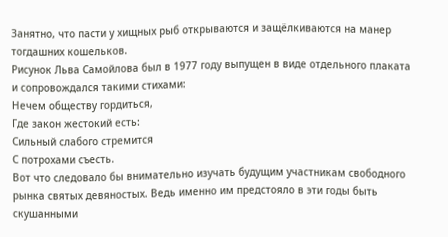Занятно, что пасти у хищных рыб открываются и защёлкиваются на манер тогдашних кошельков.
Рисунок Льва Самойлова был в 1977 году выпущен в виде отдельного плаката и сопровождался такими стихами:
Нечем обществу гордиться,
Где закон жестокий есть:
Сильный слабого стремится
С потрохами съесть.
Вот что следовало бы внимательно изучать будущим участникам свободного рынка святых девяностых. Ведь именно им предстояло в эти годы быть скушанными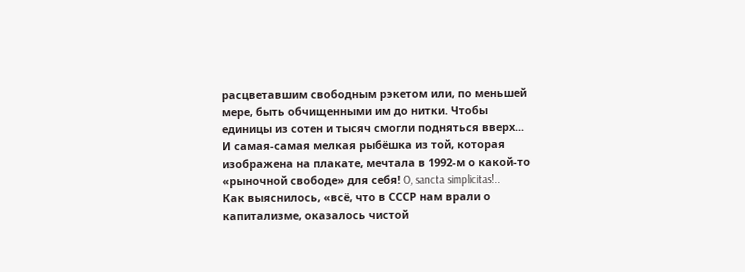расцветавшим свободным рэкетом или, по меньшей мере, быть обчищенными им до нитки. Чтобы единицы из сотен и тысяч смогли подняться вверх...
И самая-самая мелкая рыбёшка из той, которая изображена на плакате, мечтала в 1992-м о какой-то «рыночной свободе» для себя! O, sancta simplicitas!..
Как выяснилось, «всё, что в СССР нам врали о капитализме, оказалось чистой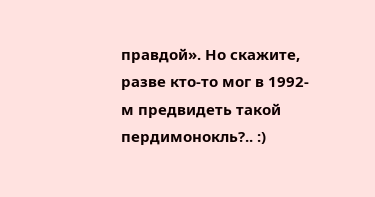правдой». Но скажите, разве кто-то мог в 1992-м предвидеть такой пердимонокль?.. :)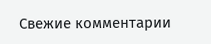Свежие комментарии